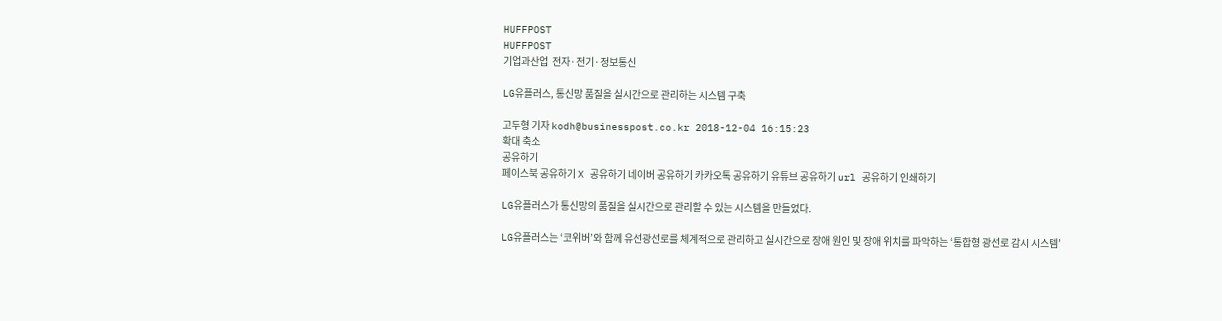HUFFPOST
HUFFPOST
기업과산업  전자·전기·정보통신

LG유플러스, 통신망 품질을 실시간으로 관리하는 시스템 구축

고두형 기자 kodh@businesspost.co.kr 2018-12-04 16:15:23
확대 축소
공유하기
페이스북 공유하기 X 공유하기 네이버 공유하기 카카오톡 공유하기 유튜브 공유하기 url 공유하기 인쇄하기

LG유플러스가 통신망의 품질을 실시간으로 관리할 수 있는 시스템을 만들었다.

LG유플러스는 ‘코위버’와 함께 유선광선로를 체계적으로 관리하고 실시간으로 장애 원인 및 장애 위치를 파악하는 ‘통합형 광선로 감시 시스템’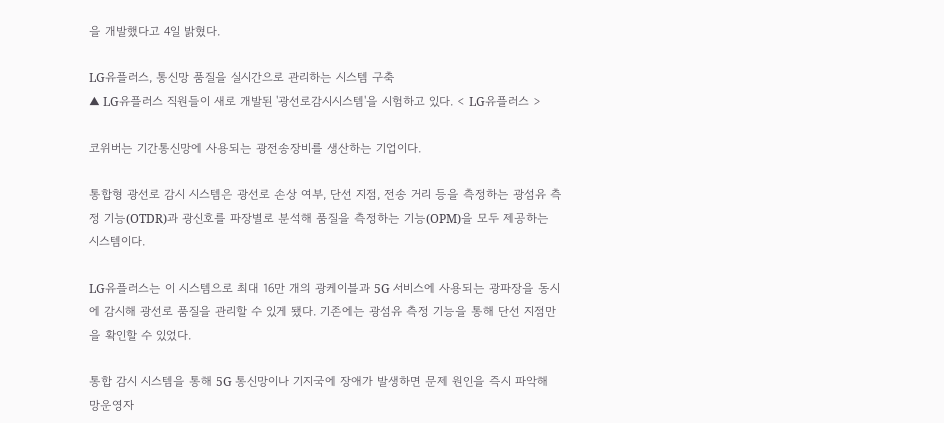을 개발했다고 4일 밝혔다.

LG유플러스, 통신망 품질을 실시간으로 관리하는 시스템 구축
▲ LG유플러스 직원들이 새로 개발된 '광선로감시시스템'을 시험하고 있다. < LG유플러스 >

코위버는 기간통신망에 사용되는 광전송장비를 생산하는 기업이다.

통합형 광선로 감시 시스템은 광선로 손상 여부, 단선 지점, 전송 거리 등을 측정하는 광섬유 측정 기능(OTDR)과 광신호를 파장별로 분석해 품질을 측정하는 기능(OPM)을 모두 제공하는 시스템이다.

LG유플러스는 이 시스템으로 최대 16만 개의 광케이블과 5G 서비스에 사용되는 광파장을 동시에 감시해 광선로 품질을 관리할 수 있게 됐다. 기존에는 광섬유 측정 기능을 통해 단선 지점만을 확인할 수 있었다.

통합 감시 시스템을 통해 5G 통신망이나 기지국에 장애가 발생하면 문제 원인을 즉시 파악해 망운영자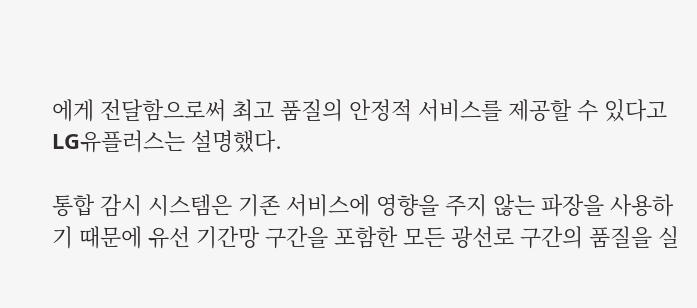에게 전달함으로써 최고 품질의 안정적 서비스를 제공할 수 있다고 LG유플러스는 설명했다.

통합 감시 시스템은 기존 서비스에 영향을 주지 않는 파장을 사용하기 때문에 유선 기간망 구간을 포함한 모든 광선로 구간의 품질을 실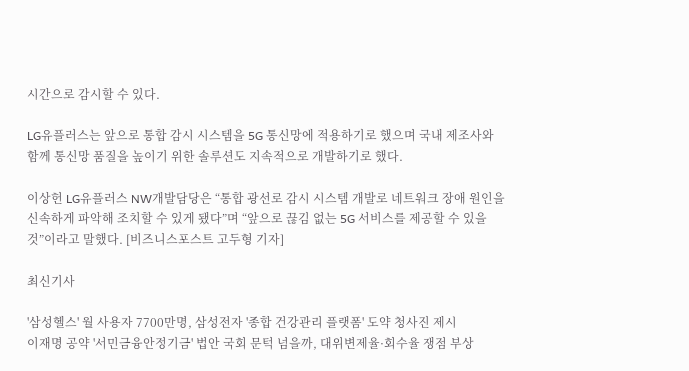시간으로 감시할 수 있다.

LG유플러스는 앞으로 통합 감시 시스템을 5G 통신망에 적용하기로 했으며 국내 제조사와 함께 통신망 품질을 높이기 위한 솔루션도 지속적으로 개발하기로 했다.

이상헌 LG유플러스 NW개발담당은 “통합 광선로 감시 시스템 개발로 네트워크 장애 원인을 신속하게 파악해 조치할 수 있게 됐다”며 “앞으로 끊김 없는 5G 서비스를 제공할 수 있을 것”이라고 말했다. [비즈니스포스트 고두형 기자]

최신기사

'삼성헬스' 월 사용자 7700만명, 삼성전자 '종합 건강관리 플랫폼' 도약 청사진 제시
이재명 공약 '서민금융안정기금' 법안 국회 문턱 넘을까, 대위변제율·회수율 쟁점 부상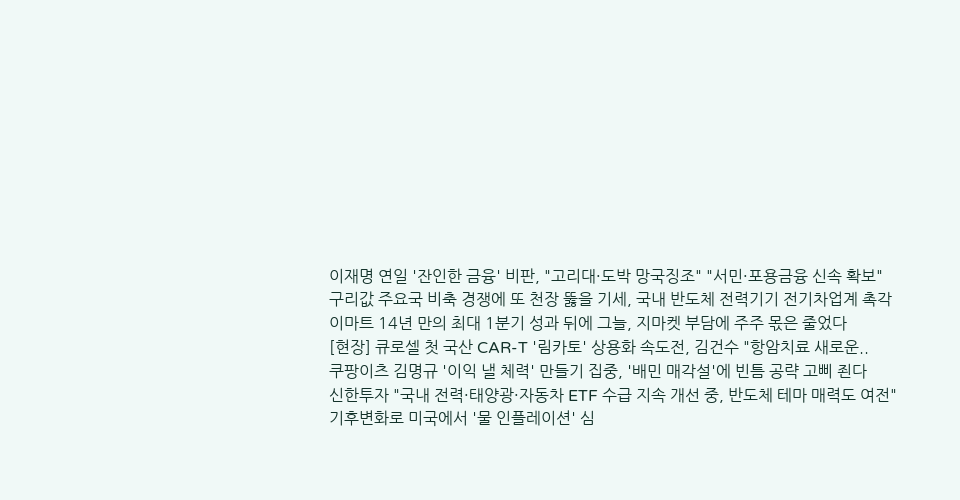이재명 연일 '잔인한 금융' 비판, "고리대·도박 망국징조" "서민·포용금융 신속 확보"
구리값 주요국 비축 경쟁에 또 천장 뚫을 기세, 국내 반도체 전력기기 전기차업계 촉각
이마트 14년 만의 최대 1분기 성과 뒤에 그늘, 지마켓 부담에 주주 몫은 줄었다
[현장] 큐로셀 첫 국산 CAR-T '림카토' 상용화 속도전, 김건수 "항암치료 새로운..
쿠팡이츠 김명규 '이익 낼 체력' 만들기 집중, '배민 매각설'에 빈틈 공략 고삐 죈다
신한투자 "국내 전력·태양광·자동차 ETF 수급 지속 개선 중, 반도체 테마 매력도 여전"
기후변화로 미국에서 '물 인플레이션' 심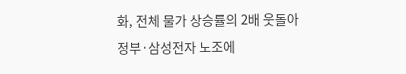화, 전체 물가 상승률의 2배 웃돌아
정부·삼성전자 노조에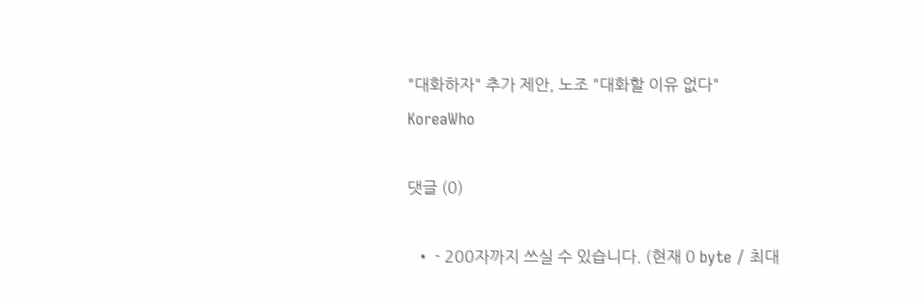"대화하자" 추가 제안, 노조 "대화할 이유 없다"
KoreaWho

댓글 (0)

  • - 200자까지 쓰실 수 있습니다. (현재 0 byte / 최대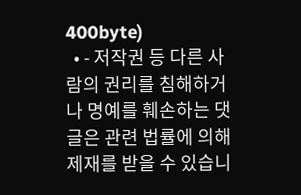400byte)
  • - 저작권 등 다른 사람의 권리를 침해하거나 명예를 훼손하는 댓글은 관련 법률에 의해 제재를 받을 수 있습니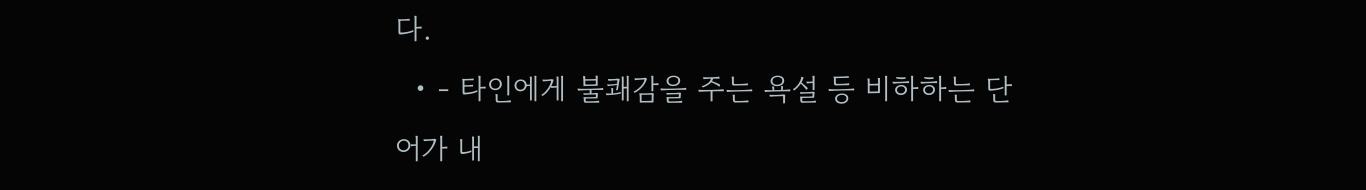다.
  • - 타인에게 불쾌감을 주는 욕설 등 비하하는 단어가 내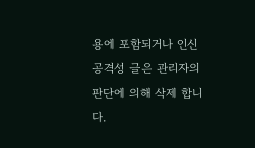용에 포함되거나 인신공격성 글은 관리자의 판단에 의해 삭제 합니다.